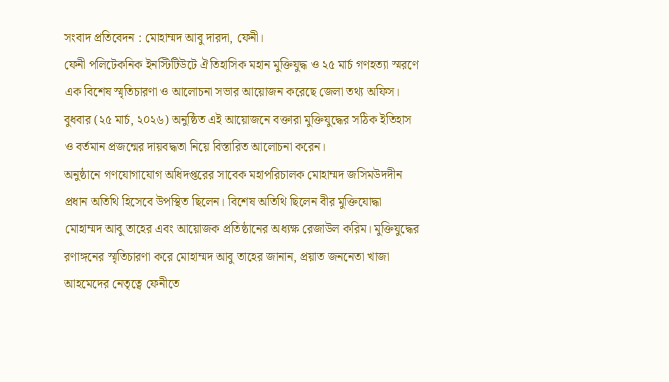সংবাদ প্রতিবেদন : মোহাম্মদ আবু দারদা, ফেনী।
ফেনী পলিটেকনিক ইনস্টিটিউটে ঐতিহাসিক মহান মুক্তিযুদ্ধ ও ২৫ মার্চ গণহত্যা স্মরণে এক বিশেষ স্মৃতিচারণা ও আলোচনা সভার আয়োজন করেছে জেলা তথ্য অফিস। বুধবার (২৫ মার্চ, ২০২৬) অনুষ্ঠিত এই আয়োজনে বক্তারা মুক্তিযুদ্ধের সঠিক ইতিহাস ও বর্তমান প্রজন্মের দায়বদ্ধতা নিয়ে বিস্তারিত আলোচনা করেন।
অনুষ্ঠানে গণযোগাযোগ অধিদপ্তরের সাবেক মহাপরিচালক মোহাম্মদ জসিমউদদীন প্রধান অতিথি হিসেবে উপস্থিত ছিলেন। বিশেষ অতিথি ছিলেন বীর মুক্তিযোদ্ধা মোহাম্মদ আবু তাহের এবং আয়োজক প্রতিষ্ঠানের অধ্যক্ষ রেজাউল করিম। মুক্তিযুদ্ধের রণাঙ্গনের স্মৃতিচারণা করে মোহাম্মদ আবু তাহের জানান, প্রয়াত জননেতা খাজা আহমেদের নেতৃত্বে ফেনীতে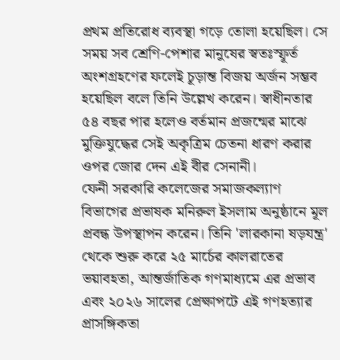প্রথম প্রতিরোধ ব্যবস্থা গড়ে তোলা হয়েছিল। সে সময় সব শ্রেণি-পেশার মানুষের স্বতঃস্ফূর্ত অংশগ্রহণের ফলেই চূড়ান্ত বিজয় অর্জন সম্ভব হয়েছিল বলে তিনি উল্লেখ করেন। স্বাধীনতার ৫৪ বছর পার হলেও বর্তমান প্রজন্মের মাঝে মুক্তিযুদ্ধের সেই অকৃত্রিম চেতনা ধারণ করার ওপর জোর দেন এই বীর সেনানী।
ফেনী সরকারি কলেজের সমাজকল্যাণ বিভাগের প্রভাষক মনিরুল ইসলাম অনুষ্ঠানে মূল প্রবন্ধ উপস্থাপন করেন। তিনি 'লারকানা ষড়যন্ত্র' থেকে শুরু করে ২৫ মার্চের কালরাতের ভয়াবহতা, আন্তর্জাতিক গণমাধ্যমে এর প্রভাব এবং ২০২৬ সালের প্রেক্ষাপটে এই গণহত্যার প্রাসঙ্গিকতা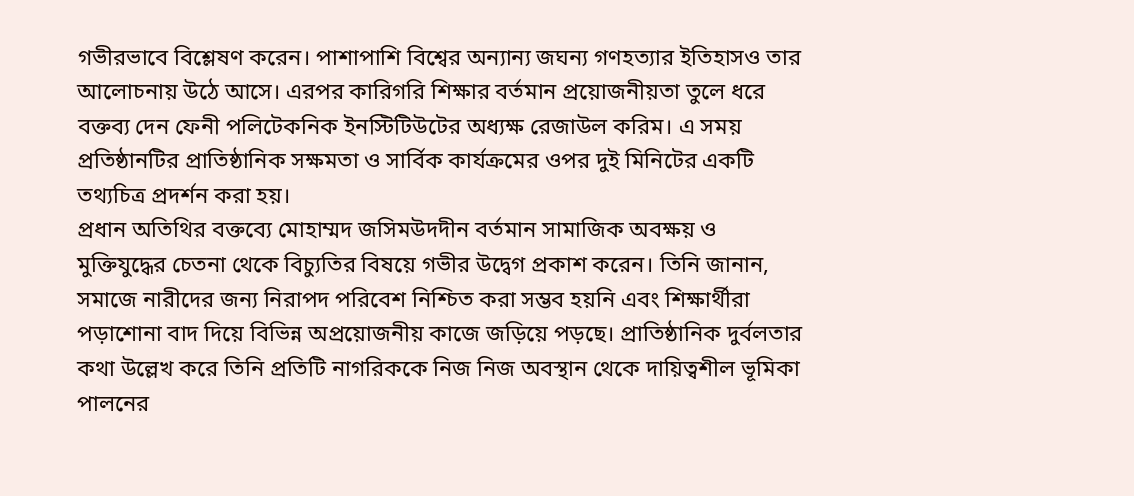গভীরভাবে বিশ্লেষণ করেন। পাশাপাশি বিশ্বের অন্যান্য জঘন্য গণহত্যার ইতিহাসও তার আলোচনায় উঠে আসে। এরপর কারিগরি শিক্ষার বর্তমান প্রয়োজনীয়তা তুলে ধরে বক্তব্য দেন ফেনী পলিটেকনিক ইনস্টিটিউটের অধ্যক্ষ রেজাউল করিম। এ সময় প্রতিষ্ঠানটির প্রাতিষ্ঠানিক সক্ষমতা ও সার্বিক কার্যক্রমের ওপর দুই মিনিটের একটি তথ্যচিত্র প্রদর্শন করা হয়।
প্রধান অতিথির বক্তব্যে মোহাম্মদ জসিমউদদীন বর্তমান সামাজিক অবক্ষয় ও মুক্তিযুদ্ধের চেতনা থেকে বিচ্যুতির বিষয়ে গভীর উদ্বেগ প্রকাশ করেন। তিনি জানান, সমাজে নারীদের জন্য নিরাপদ পরিবেশ নিশ্চিত করা সম্ভব হয়নি এবং শিক্ষার্থীরা পড়াশোনা বাদ দিয়ে বিভিন্ন অপ্রয়োজনীয় কাজে জড়িয়ে পড়ছে। প্রাতিষ্ঠানিক দুর্বলতার কথা উল্লেখ করে তিনি প্রতিটি নাগরিককে নিজ নিজ অবস্থান থেকে দায়িত্বশীল ভূমিকা পালনের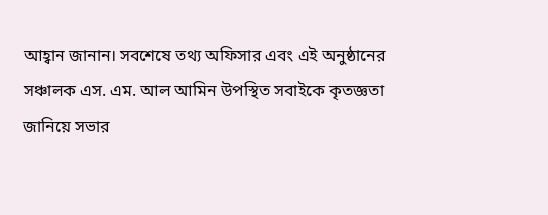আহ্বান জানান। সবশেষে তথ্য অফিসার এবং এই অনুষ্ঠানের সঞ্চালক এস. এম. আল আমিন উপস্থিত সবাইকে কৃতজ্ঞতা জানিয়ে সভার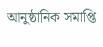আনুষ্ঠানিক সমাপ্তি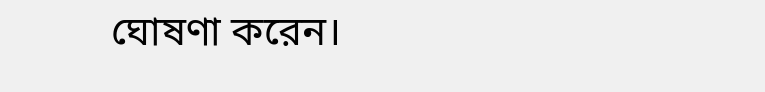ঘোষণা করেন।